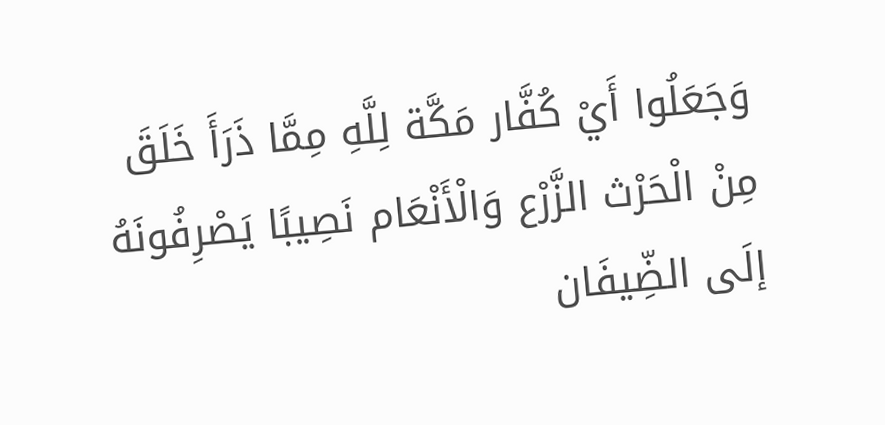وَجَعَلُوا أَيْ كُفَّار مَكَّة لِلَّهِ مِمَّا ذَرَأَ خَلَقَ مِنْ الْحَرْث الزَّرْع وَالْأَنْعَام نَصِيبًا يَصْرِفُونَهُ إلَى الضِّيفَان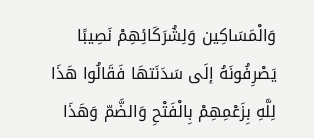وَالْمَسَاكِين وَلِشُرَكَائِهِمْ نَصِيبًا يَصْرِفُونَهُ إلَى سَدَنَتهَا فَقَالُوا هَذَا لِلَّهِ بِزَعْمِهِمْ بِالْفَتْحِ وَالضَّمّ وَهَذَا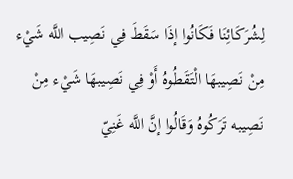لِشُرَكَائِنَا فَكَانُوا إذَا سَقَطَ فِي نَصِيب اللَّه شَيْء مِنْ نَصِيبهَا الْتَقَطُوهُ أَوْ فِي نَصِيبهَا شَيْء مِنْ نَصِيبه تَرَكُوهُ وَقَالُوا إنَّ اللَّه غَنِيّ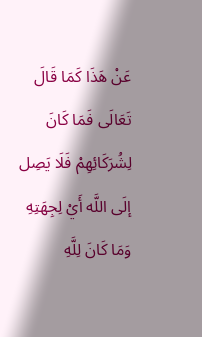عَنْ هَذَا كَمَا قَالَ تَعَالَى فَمَا كَانَ لِشُرَكَائِهِمْ فَلَا يَصِل إلَى اللَّه أَيْ لِجِهَتِهِ وَمَا كَانَ لِلَّهِ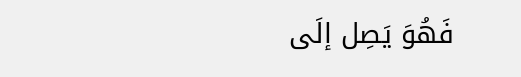فَهُوَ يَصِل إلَى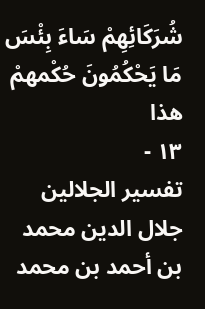شُرَكَائِهِمْ سَاءَ بِئْسَ مَا يَحْكُمُونَ حُكْمهمْ هذا
١٣ -
تفسير الجلالين
جلال الدين محمد بن أحمد بن محمد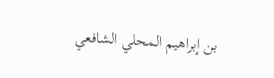بن إبراهيم المحلي الشافعي